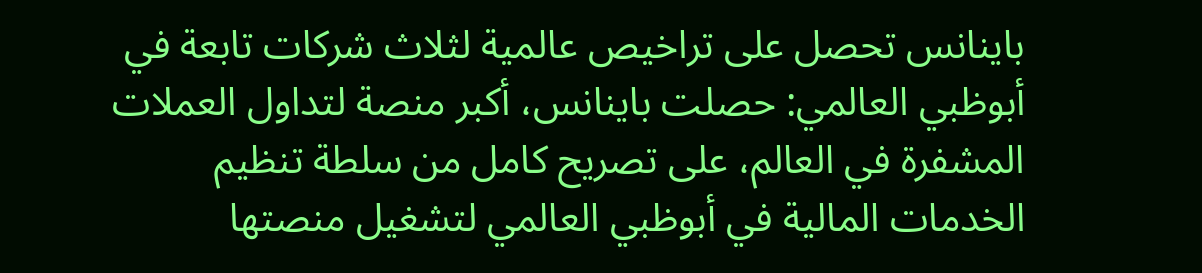باينانس تحصل على تراخيص عالمية لثلاث شركات تابعة في أبوظبي العالمي: حصلت باينانس، أكبر منصة لتداول العملات المشفرة في العالم، على تصريح كامل من سلطة تنظيم الخدمات المالية في أبوظبي العالمي لتشغيل منصتها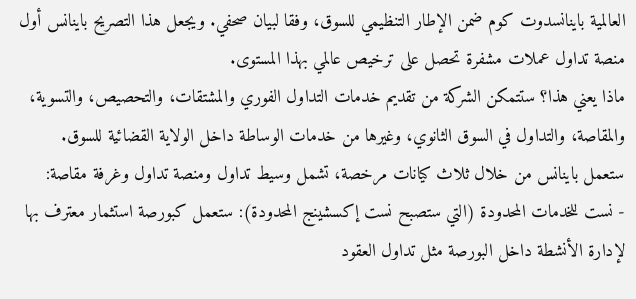العالمية باينانسدوت كوم ضمن الإطار التنظيمي للسوق، وفقا لبيان صحفي. ويجعل هذا التصريح باينانس أول منصة تداول عملات مشفرة تحصل على ترخيص عالمي بهذا المستوى.
ماذا يعني هذا؟ ستتمكن الشركة من تقديم خدمات التداول الفوري والمشتقات، والتحصيص، والتسوية، والمقاصة، والتداول في السوق الثانوي، وغيرها من خدمات الوساطة داخل الولاية القضائية للسوق.
ستعمل باينانس من خلال ثلاث كيانات مرخصة، تشمل وسيط تداول ومنصة تداول وغرفة مقاصة:
- نست للخدمات المحدودة (التي ستصبح نست إكسشينج المحدودة): ستعمل كبورصة استثمار معترف بها لإدارة الأنشطة داخل البورصة مثل تداول العقود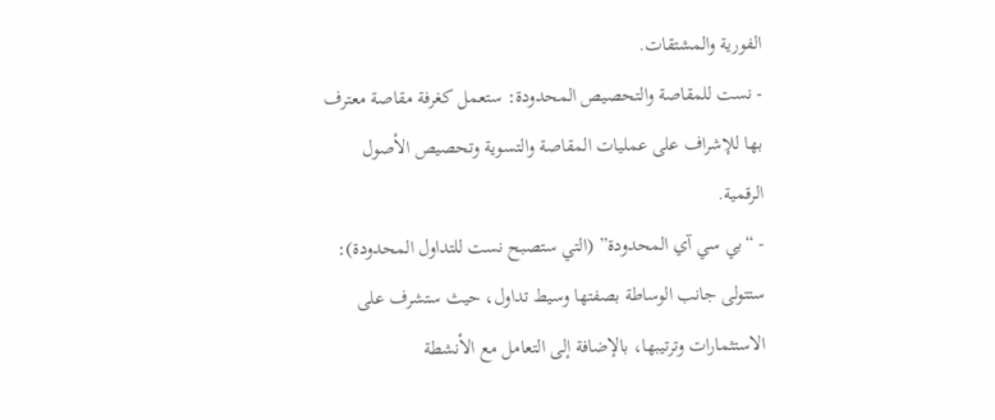الفورية والمشتقات.
- نست للمقاصة والتحصيص المحدودة: ستعمل كغرفة مقاصة معترف بها للإشراف على عمليات المقاصة والتسوية وتحصيص الأصول الرقمية.
- “بي سي آي المحدودة” (التي ستصبح نست للتداول المحدودة): ستتولى جانب الوساطة بصفتها وسيط تداول، حيث ستشرف على الاستثمارات وترتيبها، بالإضافة إلى التعامل مع الأنشطة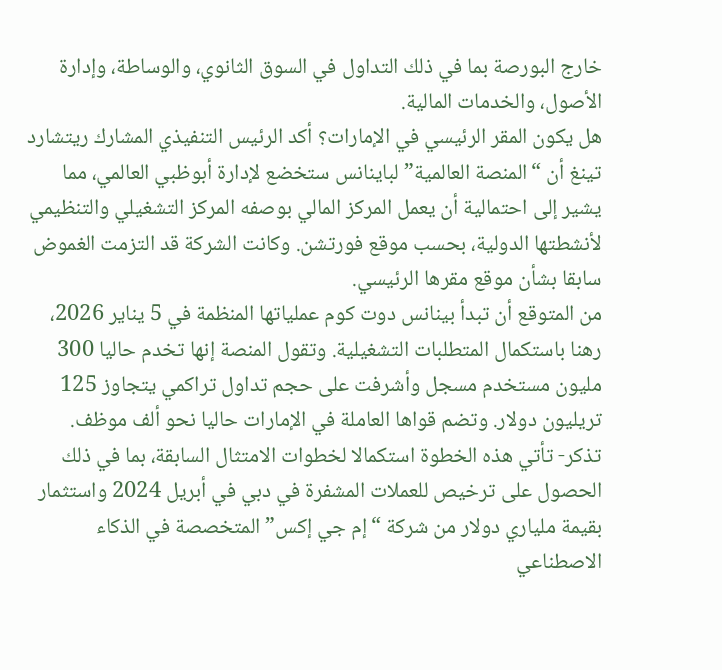خارج البورصة بما في ذلك التداول في السوق الثانوي، والوساطة، وإدارة الأصول، والخدمات المالية.
هل يكون المقر الرئيسي في الإمارات؟ أكد الرئيس التنفيذي المشارك ريتشارد تينغ أن “المنصة العالمية” لباينانس ستخضع لإدارة أبوظبي العالمي، مما يشير إلى احتمالية أن يعمل المركز المالي بوصفه المركز التشغيلي والتنظيمي لأنشطتها الدولية، بحسب موقع فورتشن. وكانت الشركة قد التزمت الغموض سابقا بشأن موقع مقرها الرئيسي.
من المتوقع أن تبدأ بينانس دوت كوم عملياتها المنظمة في 5 يناير 2026، رهنا باستكمال المتطلبات التشغيلية. وتقول المنصة إنها تخدم حاليا 300 مليون مستخدم مسجل وأشرفت على حجم تداول تراكمي يتجاوز 125 تريليون دولار. وتضم قواها العاملة في الإمارات حاليا نحو ألف موظف.
تذكر- تأتي هذه الخطوة استكمالا لخطوات الامتثال السابقة، بما في ذلك الحصول على ترخيص للعملات المشفرة في دبي في أبريل 2024 واستثمار بقيمة ملياري دولار من شركة “إم جي إكس” المتخصصة في الذكاء الاصطناعي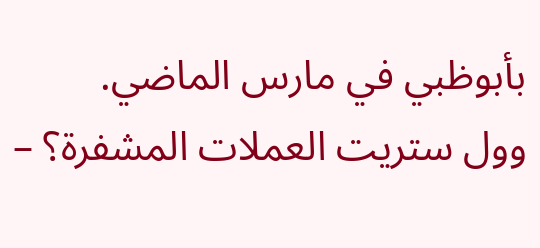بأبوظبي في مارس الماضي.
وول ستريت العملات المشفرة؟ –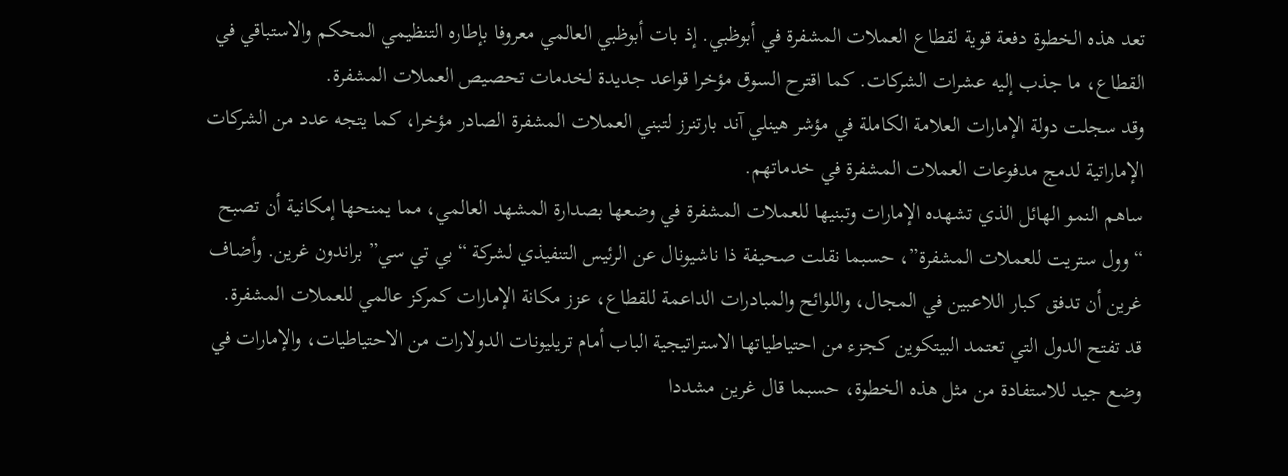تعد هذه الخطوة دفعة قوية لقطاع العملات المشفرة في أبوظبي. إذ بات أبوظبي العالمي معروفا بإطاره التنظيمي المحكم والاستباقي في القطاع، ما جذب إليه عشرات الشركات. كما اقترح السوق مؤخرا قواعد جديدة لخدمات تحصيص العملات المشفرة.
وقد سجلت دولة الإمارات العلامة الكاملة في مؤشر هينلي آند بارتنرز لتبني العملات المشفرة الصادر مؤخرا، كما يتجه عدد من الشركات الإماراتية لدمج مدفوعات العملات المشفرة في خدماتهم.
ساهم النمو الهائل الذي تشهده الإمارات وتبنيها للعملات المشفرة في وضعها بصدارة المشهد العالمي، مما يمنحها إمكانية أن تصبح “وول ستريت للعملات المشفرة”، حسبما نقلت صحيفة ذا ناشيونال عن الرئيس التنفيذي لشركة “بي تي سي” براندون غرين. وأضاف غرين أن تدفق كبار اللاعبين في المجال، واللوائح والمبادرات الداعمة للقطاع، عزز مكانة الإمارات كمركز عالمي للعملات المشفرة.
قد تفتح الدول التي تعتمد البيتكوين كجزء من احتياطياتها الاستراتيجية الباب أمام تريليونات الدولارات من الاحتياطيات، والإمارات في وضع جيد للاستفادة من مثل هذه الخطوة، حسبما قال غرين مشددا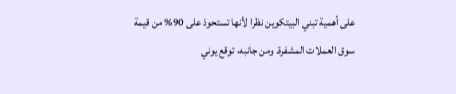على أهمية تبني البيتكوين نظرا لأنها تستحوذ على 90% من قيمة سوق العملات المشفرة. ومن جانبه، توقع يوني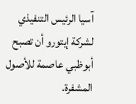آسيا الرئيس التنفيذي لشركة إيتورو أن تصبح أبوظبي عاصمة للأصول المشفرة.